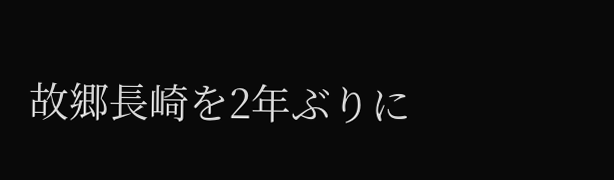故郷長崎を2年ぶりに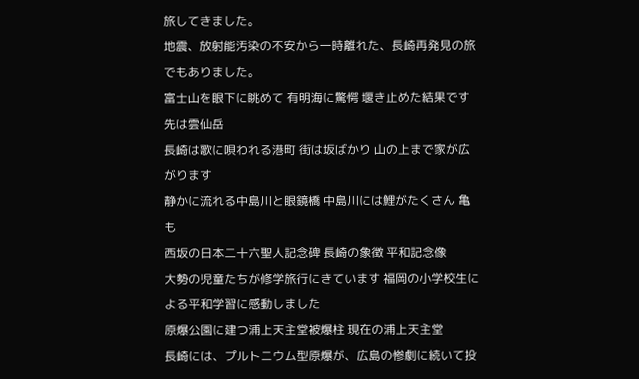旅してきました。
地震、放射能汚染の不安から一時離れた、長崎再発見の旅でもありました。
富士山を眼下に眺めて 有明海に驚愕 堰き止めた結果です 先は雲仙岳
長崎は歌に唄われる港町 街は坂ばかり 山の上まで家が広がります
静かに流れる中島川と眼鏡橋 中島川には鯉がたくさん 亀も
西坂の日本二十六聖人記念碑 長崎の象徴 平和記念像
大勢の児童たちが修学旅行にきています 福岡の小学校生による平和学習に感動しました
原爆公園に建つ浦上天主堂被爆柱 現在の浦上天主堂
長崎には、プルトニウム型原爆が、広島の惨劇に続いて投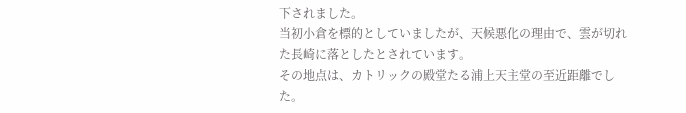下されました。
当初小倉を標的としていましたが、天候悪化の理由で、雲が切れた長崎に落としたとされています。
その地点は、カトリックの殿堂たる浦上天主堂の至近距離でした。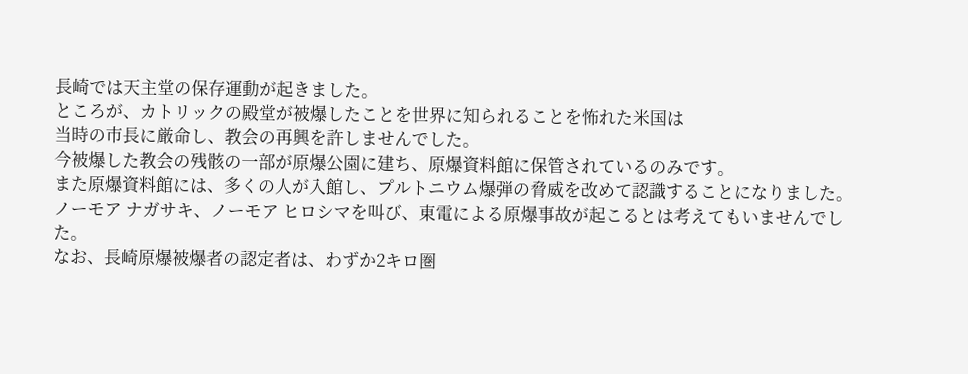長崎では天主堂の保存運動が起きました。
ところが、カトリックの殿堂が被爆したことを世界に知られることを怖れた米国は
当時の市長に厳命し、教会の再興を許しませんでした。
今被爆した教会の残骸の一部が原爆公園に建ち、原爆資料館に保管されているのみです。
また原爆資料館には、多くの人が入館し、プルトニウム爆弾の脅威を改めて認識することになりました。
ノーモア ナガサキ、ノーモア ヒロシマを叫び、東電による原爆事故が起こるとは考えてもいませんでした。
なお、長崎原爆被爆者の認定者は、わずか2キロ圏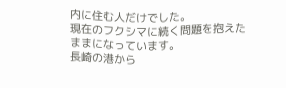内に住む人だけでした。
現在のフクシマに続く問題を抱えたままになっています。
長崎の港から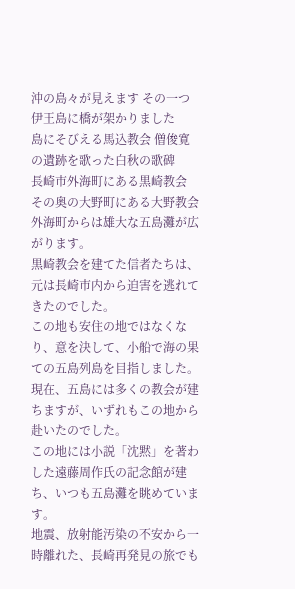沖の島々が見えます その一つ伊王島に橋が架かりました
島にそびえる馬込教会 僧俊寛の遺跡を歌った白秋の歌碑
長崎市外海町にある黒崎教会 その奥の大野町にある大野教会
外海町からは雄大な五島灘が広がります。
黒崎教会を建てた信者たちは、元は長崎市内から迫害を逃れてきたのでした。
この地も安住の地ではなくなり、意を決して、小船で海の果ての五島列島を目指しました。
現在、五島には多くの教会が建ちますが、いずれもこの地から赴いたのでした。
この地には小説「沈黙」を著わした遠藤周作氏の記念館が建ち、いつも五島灘を眺めています。
地震、放射能汚染の不安から一時離れた、長崎再発見の旅でも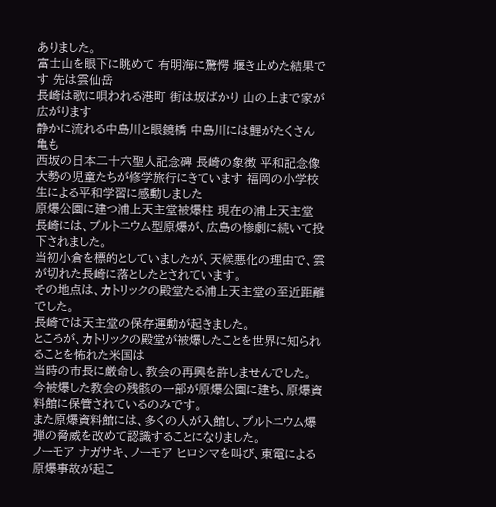ありました。
富士山を眼下に眺めて 有明海に驚愕 堰き止めた結果です 先は雲仙岳
長崎は歌に唄われる港町 街は坂ばかり 山の上まで家が広がります
静かに流れる中島川と眼鏡橋 中島川には鯉がたくさん 亀も
西坂の日本二十六聖人記念碑 長崎の象徴 平和記念像
大勢の児童たちが修学旅行にきています 福岡の小学校生による平和学習に感動しました
原爆公園に建つ浦上天主堂被爆柱 現在の浦上天主堂
長崎には、プルトニウム型原爆が、広島の惨劇に続いて投下されました。
当初小倉を標的としていましたが、天候悪化の理由で、雲が切れた長崎に落としたとされています。
その地点は、カトリックの殿堂たる浦上天主堂の至近距離でした。
長崎では天主堂の保存運動が起きました。
ところが、カトリックの殿堂が被爆したことを世界に知られることを怖れた米国は
当時の市長に厳命し、教会の再興を許しませんでした。
今被爆した教会の残骸の一部が原爆公園に建ち、原爆資料館に保管されているのみです。
また原爆資料館には、多くの人が入館し、プルトニウム爆弾の脅威を改めて認識することになりました。
ノーモア ナガサキ、ノーモア ヒロシマを叫び、東電による原爆事故が起こ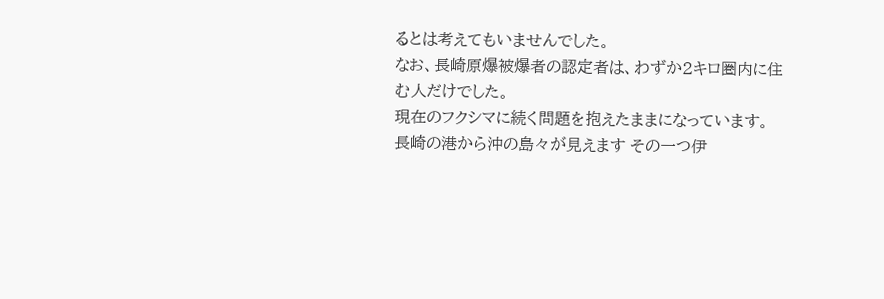るとは考えてもいませんでした。
なお、長崎原爆被爆者の認定者は、わずか2キロ圏内に住む人だけでした。
現在のフクシマに続く問題を抱えたままになっています。
長崎の港から沖の島々が見えます その一つ伊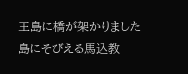王島に橋が架かりました
島にそびえる馬込教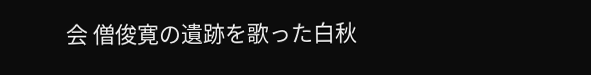会 僧俊寛の遺跡を歌った白秋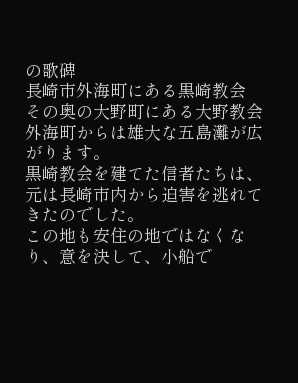の歌碑
長崎市外海町にある黒崎教会 その奥の大野町にある大野教会
外海町からは雄大な五島灘が広がります。
黒崎教会を建てた信者たちは、元は長崎市内から迫害を逃れてきたのでした。
この地も安住の地ではなくなり、意を決して、小船で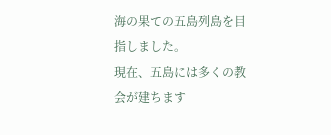海の果ての五島列島を目指しました。
現在、五島には多くの教会が建ちます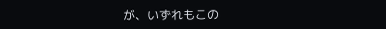が、いずれもこの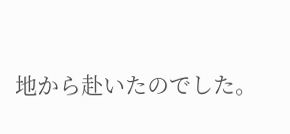地から赴いたのでした。